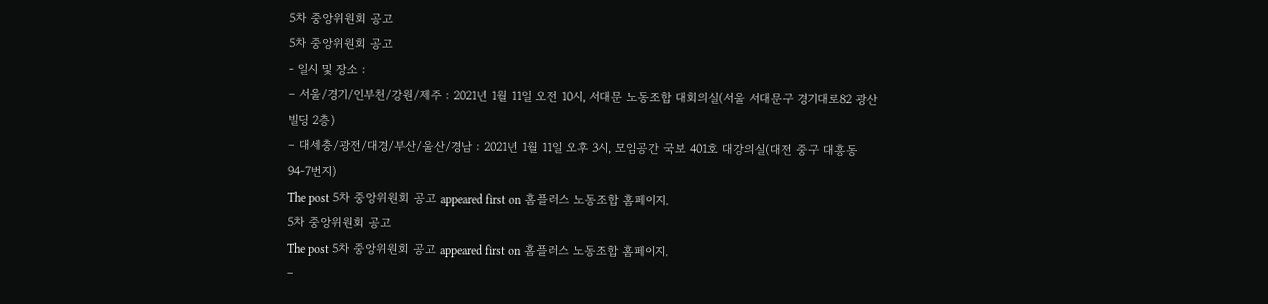5차 중앙위원회 공고
5차 중앙위원회 공고
- 일시 및 장소 :
– 서울/경기/인부천/강원/제주 : 2021년 1월 11일 오전 10시, 서대문 노동조합 대회의실(서울 서대문구 경기대로82 광산빌딩 2층)
– 대세충/광전/대경/부산/울산/경남 : 2021년 1월 11일 오후 3시, 모임공간 국보 401호 대강의실(대전 중구 대흥동 94-7번지)
The post 5차 중앙위원회 공고 appeared first on 홈플러스 노동조합 홈페이지.
5차 중앙위원회 공고
The post 5차 중앙위원회 공고 appeared first on 홈플러스 노동조합 홈페이지.
–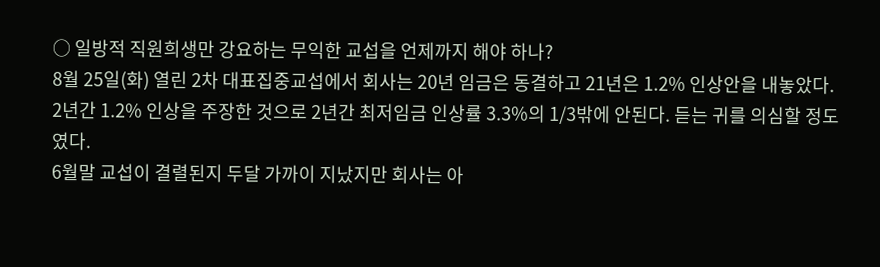○ 일방적 직원희생만 강요하는 무익한 교섭을 언제까지 해야 하나?
8월 25일(화) 열린 2차 대표집중교섭에서 회사는 20년 임금은 동결하고 21년은 1.2% 인상안을 내놓았다.
2년간 1.2% 인상을 주장한 것으로 2년간 최저임금 인상률 3.3%의 1/3밖에 안된다. 듣는 귀를 의심할 정도였다.
6월말 교섭이 결렬된지 두달 가까이 지났지만 회사는 아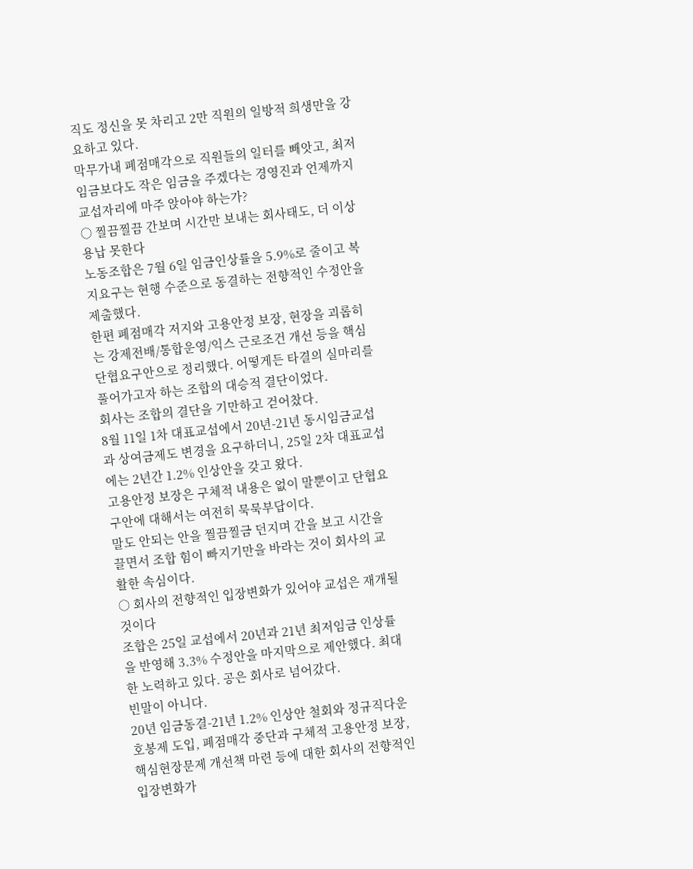직도 정신을 못 차리고 2만 직원의 일방적 희생만을 강요하고 있다.
막무가내 폐점매각으로 직원들의 일터를 빼앗고, 최저임금보다도 작은 임금을 주겠다는 경영진과 언제까지 교섭자리에 마주 앉아야 하는가?
○ 찔끔찔끔 간보며 시간만 보내는 회사태도, 더 이상 용납 못한다
노동조합은 7월 6일 임금인상률을 5.9%로 줄이고 복지요구는 현행 수준으로 동결하는 전향적인 수정안을 제출했다.
한편 폐점매각 저지와 고용안정 보장, 현장을 괴롭히는 강제전배/통합운영/익스 근로조건 개선 등을 핵심 단협요구안으로 정리했다. 어떻게든 타결의 실마리를 풀어가고자 하는 조합의 대승적 결단이었다.
회사는 조합의 결단을 기만하고 걷어찼다.
8월 11일 1차 대표교섭에서 20년-21년 동시임금교섭과 상여금제도 변경을 요구하더니, 25일 2차 대표교섭에는 2년간 1.2% 인상안을 갖고 왔다.
고용안정 보장은 구체적 내용은 없이 말뿐이고 단협요구안에 대해서는 여전히 묵묵부답이다.
말도 안되는 안을 찔끔찔금 던지며 간을 보고 시간을 끌면서 조합 힘이 빠지기만을 바라는 것이 회사의 교활한 속심이다.
○ 회사의 전향적인 입장변화가 있어야 교섭은 재개될 것이다
조합은 25일 교섭에서 20년과 21년 최저임금 인상률을 반영해 3.3% 수정안을 마지막으로 제안했다. 최대한 노력하고 있다. 공은 회사로 넘어갔다.
빈말이 아니다.
20년 임금동결-21년 1.2% 인상안 철회와 정규직다운 호봉제 도입, 폐점매각 중단과 구체적 고용안정 보장, 핵심현장문제 개선책 마련 등에 대한 회사의 전향적인 입장변화가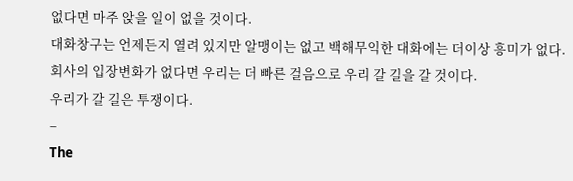없다면 마주 앉을 일이 없을 것이다.
대화창구는 언제든지 열려 있지만 알맹이는 없고 백해무익한 대화에는 더이상 흥미가 없다.
회사의 입장변화가 없다면 우리는 더 빠른 걸음으로 우리 갈 길을 갈 것이다.
우리가 갈 길은 투쟁이다.
–
The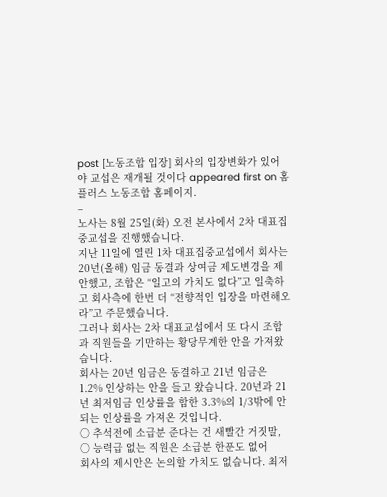post [노동조합 입장] 회사의 입장변화가 있어야 교섭은 재개될 것이다 appeared first on 홈플러스 노동조합 홈페이지.
–
노사는 8월 25일(화) 오전 본사에서 2차 대표집중교섭을 진행했습니다.
지난 11일에 열린 1차 대표집중교섭에서 회사는 20년(올해) 임금 동결과 상여금 제도변경을 제안했고, 조합은 “일고의 가치도 없다”고 일축하고 회사측에 한번 더 “전향적인 입장을 마련해오라”고 주문했습니다.
그러나 회사는 2차 대표교섭에서 또 다시 조합과 직원들을 기만하는 황당무계한 안을 가져왔습니다.
회사는 20년 임금은 동결하고 21년 임금은 1.2% 인상하는 안을 들고 왔습니다. 20년과 21년 최저임금 인상률을 합한 3.3%의 1/3밖에 안되는 인상률을 가져온 것입니다.
○ 추석전에 소급분 준다는 건 새빨간 거짓말,
○ 능력급 없는 직원은 소급분 한푼도 없어
회사의 제시안은 논의할 가치도 없습니다. 최저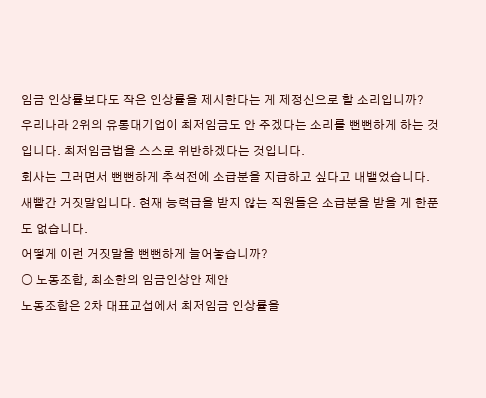임금 인상률보다도 작은 인상률을 제시한다는 게 제정신으로 할 소리입니까?
우리나라 2위의 유통대기업이 최저임금도 안 주겠다는 소리를 뻔뻔하게 하는 것입니다. 최저임금법을 스스로 위반하겠다는 것입니다.
회사는 그러면서 뻔뻔하게 추석전에 소급분을 지급하고 싶다고 내뱉었습니다.
새빨간 거짓말입니다. 현재 능력급을 받지 않는 직원들은 소급분을 받을 게 한푼도 없습니다.
어떻게 이런 거짓말을 뻔뻔하게 늘어놓습니까?
○ 노동조합, 최소한의 임금인상안 제안
노동조합은 2차 대표교섭에서 최저임금 인상률을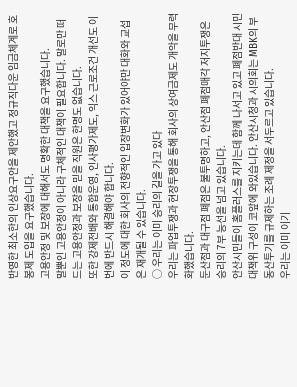반영한 최소한의 인상요구안을 제안했고 정규직다운 임금체계로 호봉제 도입을 요구했습니다.
고용안정 및 보장에 대해서도 명확한 대책을 요구했습니다.
말뿐인 고용안정이 아니라 구체적인 대책이 필요합니다. 말로만 떠드는 고용안정과 보장을 믿을 직원은 한명도 없습니다.
또한 강제전배와 통합운영, 인사평가제도, 익스 근로조건 개선도 이번에 반드시 해결해야 합니다.
이 정도에 대한 회사의 전향적인 입장변화가 있어야만 대화와 교섭은 재개될 수 있습니다.
○ 우리는 이미 승리의 길을 가고 있다
우리는 파업투쟁과 현장투쟁을 통해 회사의 상여금제도 개악을 무력화했습니다.
둔산점과 대구점 폐점은 불투명하고, 안산점 폐점매각 저지투쟁은 승리의 7부 능선을 넘고 있습니다.
안산시민들이 홈플러스를 지키는데 함께 나서고 있고 폐점반대 시민대책위 구성이 코앞에 와있습니다. 안산시청과 시의회는 MBK의 부동산투기를 규제하는 조례 제정을 서두르고 있습니다.
우리는 이미 이기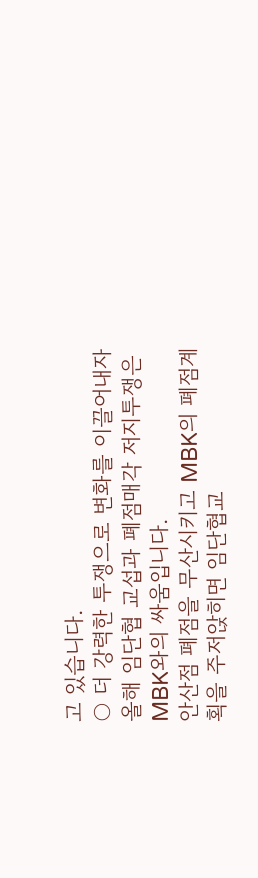고 있습니다.
○ 더 강력한 투쟁으로 변화를 이끌어내자
올해 임단협 교섭과 폐점매각 저지투쟁은 MBK와의 싸움입니다.
안산점 폐점을 무산시키고 MBK의 폐점계획을 주저앉히면 임단협교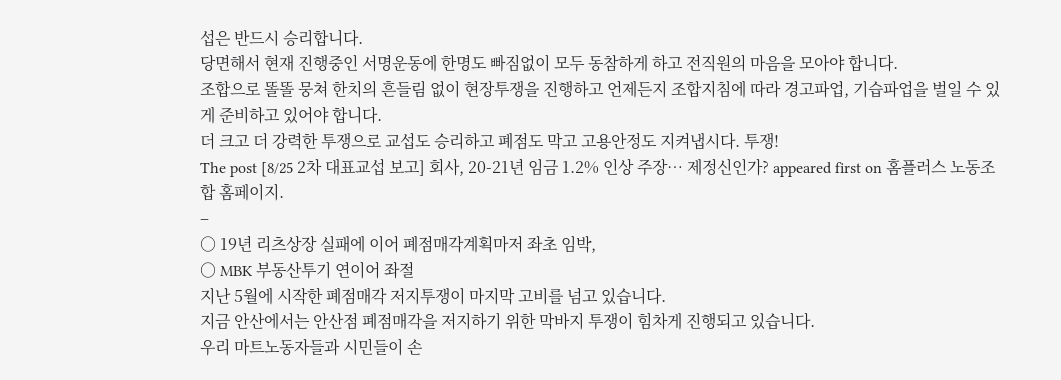섭은 반드시 승리합니다.
당면해서 현재 진행중인 서명운동에 한명도 빠짐없이 모두 동참하게 하고 전직원의 마음을 모아야 합니다.
조합으로 똘똘 뭉쳐 한치의 흔들림 없이 현장투쟁을 진행하고 언제든지 조합지침에 따라 경고파업, 기습파업을 벌일 수 있게 준비하고 있어야 합니다.
더 크고 더 강력한 투쟁으로 교섭도 승리하고 폐점도 막고 고용안정도 지켜냅시다. 투쟁!
The post [8/25 2차 대표교섭 보고] 회사, 20-21년 임금 1.2% 인상 주장… 제정신인가? appeared first on 홈플러스 노동조합 홈페이지.
–
○ 19년 리츠상장 실패에 이어 폐점매각계획마저 좌초 임박,
○ MBK 부동산투기 연이어 좌절
지난 5월에 시작한 폐점매각 저지투쟁이 마지막 고비를 넘고 있습니다.
지금 안산에서는 안산점 폐점매각을 저지하기 위한 막바지 투쟁이 힘차게 진행되고 있습니다.
우리 마트노동자들과 시민들이 손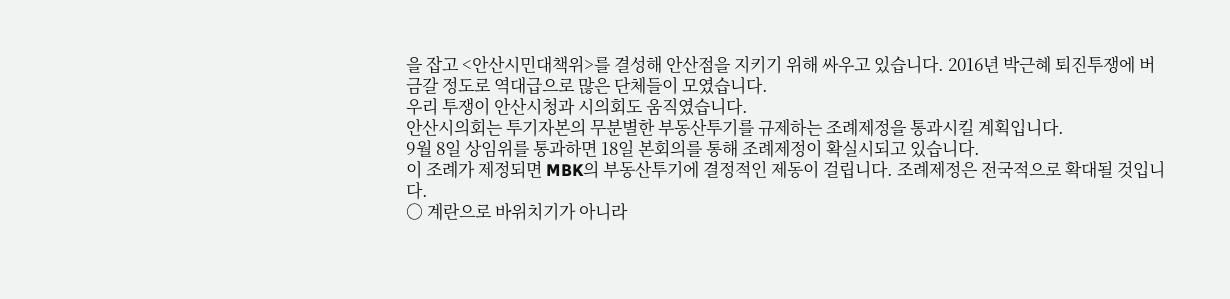을 잡고 <안산시민대책위>를 결성해 안산점을 지키기 위해 싸우고 있습니다. 2016년 박근혜 퇴진투쟁에 버금갈 정도로 역대급으로 많은 단체들이 모였습니다.
우리 투쟁이 안산시청과 시의회도 움직였습니다.
안산시의회는 투기자본의 무분별한 부동산투기를 규제하는 조례제정을 통과시킬 계획입니다.
9월 8일 상임위를 통과하면 18일 본회의를 통해 조례제정이 확실시되고 있습니다.
이 조례가 제정되면 MBK의 부동산투기에 결정적인 제동이 걸립니다. 조례제정은 전국적으로 확대될 것입니다.
○ 계란으로 바위치기가 아니라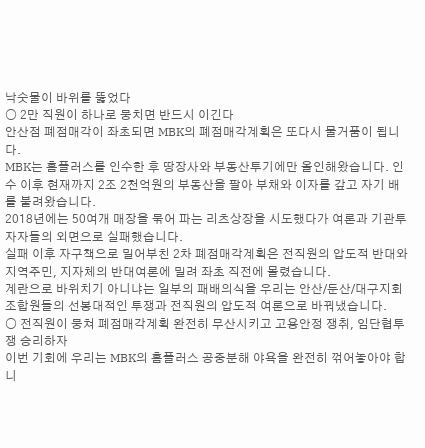낙숫물이 바위를 뚫었다
○ 2만 직원이 하나로 뭉치면 반드시 이긴다
안산점 폐점매각이 좌초되면 MBK의 폐점매각계획은 또다시 물거품이 됩니다.
MBK는 홈플러스를 인수한 후 땅장사와 부동산투기에만 올인해왔습니다. 인수 이후 현재까지 2조 2천억원의 부동산을 팔아 부채와 이자를 갚고 자기 배를 불려왔습니다.
2018년에는 50여개 매장을 묶어 파는 리츠상장을 시도했다가 여론과 기관투자자들의 외면으로 실패했습니다.
실패 이후 자구책으로 밀어부친 2차 폐점매각계획은 전직원의 압도적 반대와 지역주민, 지자체의 반대여론에 밀려 좌초 직전에 몰렸습니다.
계란으로 바위치기 아니냐는 일부의 패배의식을 우리는 안산/둔산/대구지회 조합원들의 선봉대적인 투쟁과 전직원의 압도적 여론으로 바꿔냈습니다.
○ 전직원이 뭉쳐 폐점매각계획 완전히 무산시키고 고용안정 쟁취, 임단협투쟁 승리하자
이번 기회에 우리는 MBK의 홈플러스 공중분해 야욕을 완전히 꺾어놓아야 합니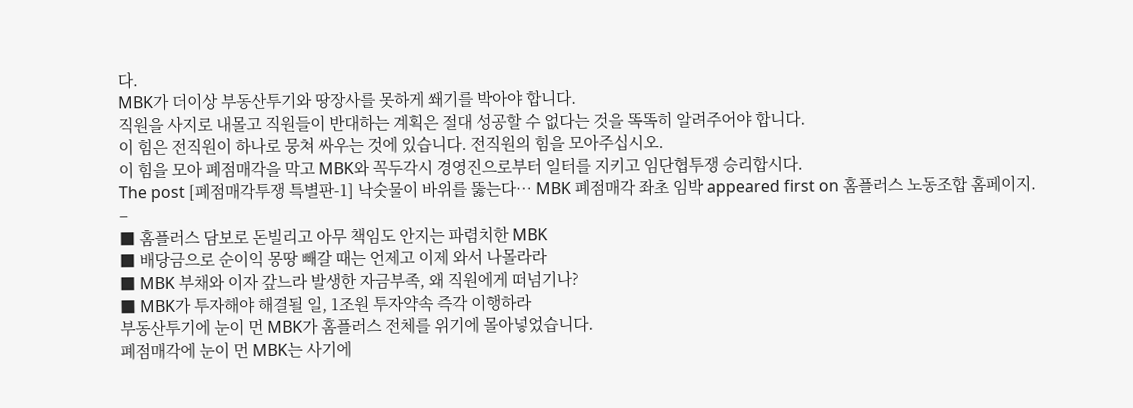다.
MBK가 더이상 부동산투기와 땅장사를 못하게 쐐기를 박아야 합니다.
직원을 사지로 내몰고 직원들이 반대하는 계획은 절대 성공할 수 없다는 것을 똑똑히 알려주어야 합니다.
이 힘은 전직원이 하나로 뭉쳐 싸우는 것에 있습니다. 전직원의 힘을 모아주십시오.
이 힘을 모아 폐점매각을 막고 MBK와 꼭두각시 경영진으로부터 일터를 지키고 임단협투쟁 승리합시다.
The post [폐점매각투쟁 특별판-1] 낙숫물이 바위를 뚫는다… MBK 폐점매각 좌초 임박 appeared first on 홈플러스 노동조합 홈페이지.
–
■ 홈플러스 담보로 돈빌리고 아무 책임도 안지는 파렴치한 MBK
■ 배당금으로 순이익 몽땅 빼갈 때는 언제고 이제 와서 나몰라라
■ MBK 부채와 이자 갚느라 발생한 자금부족, 왜 직원에게 떠넘기나?
■ MBK가 투자해야 해결될 일, 1조원 투자약속 즉각 이행하라
부동산투기에 눈이 먼 MBK가 홈플러스 전체를 위기에 몰아넣었습니다.
폐점매각에 눈이 먼 MBK는 사기에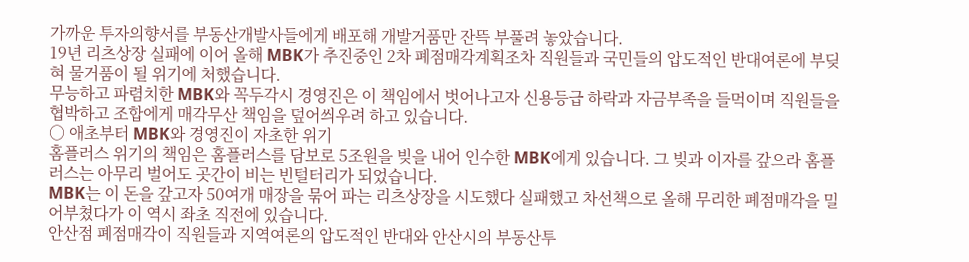가까운 투자의향서를 부동산개발사들에게 배포해 개발거품만 잔뜩 부풀려 놓았습니다.
19년 리츠상장 실패에 이어 올해 MBK가 추진중인 2차 폐점매각계획조차 직원들과 국민들의 압도적인 반대여론에 부딪혀 물거품이 될 위기에 처했습니다.
무능하고 파렴치한 MBK와 꼭두각시 경영진은 이 책임에서 벗어나고자 신용등급 하락과 자금부족을 들먹이며 직원들을 협박하고 조합에게 매각무산 책임을 덮어씌우려 하고 있습니다.
○ 애초부터 MBK와 경영진이 자초한 위기
홈플러스 위기의 책임은 홈플러스를 담보로 5조원을 빚을 내어 인수한 MBK에게 있습니다. 그 빚과 이자를 갚으라 홈플러스는 아무리 벌어도 곳간이 비는 빈털터리가 되었습니다.
MBK는 이 돈을 갚고자 50여개 매장을 묶어 파는 리츠상장을 시도했다 실패했고 차선책으로 올해 무리한 폐점매각을 밀어부쳤다가 이 역시 좌초 직전에 있습니다.
안산점 폐점매각이 직원들과 지역여론의 압도적인 반대와 안산시의 부동산투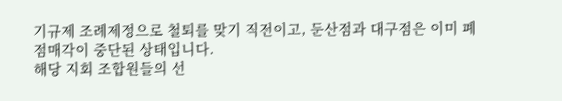기규제 조례제정으로 철퇴를 맞기 직전이고, 둔산점과 대구점은 이미 폐점매각이 중단된 상태입니다.
해당 지회 조합원들의 선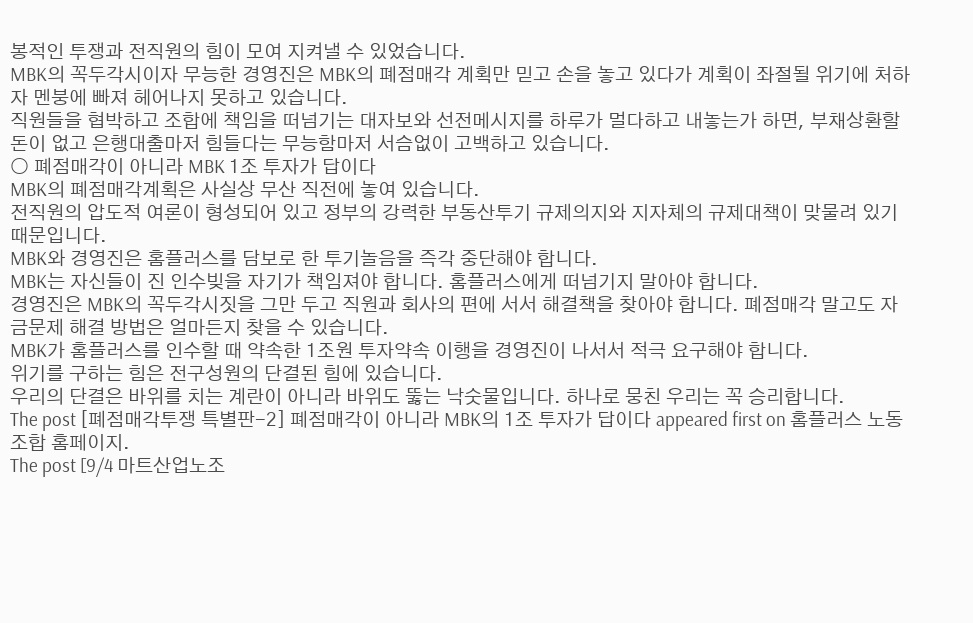봉적인 투쟁과 전직원의 힘이 모여 지켜낼 수 있었습니다.
MBK의 꼭두각시이자 무능한 경영진은 MBK의 폐점매각 계획만 믿고 손을 놓고 있다가 계획이 좌절될 위기에 처하자 멘붕에 빠져 헤어나지 못하고 있습니다.
직원들을 협박하고 조합에 책임을 떠넘기는 대자보와 선전메시지를 하루가 멀다하고 내놓는가 하면, 부채상환할 돈이 없고 은행대출마저 힘들다는 무능함마저 서슴없이 고백하고 있습니다.
○ 폐점매각이 아니라 MBK 1조 투자가 답이다
MBK의 폐점매각계획은 사실상 무산 직전에 놓여 있습니다.
전직원의 압도적 여론이 형성되어 있고 정부의 강력한 부동산투기 규제의지와 지자체의 규제대책이 맞물려 있기 때문입니다.
MBK와 경영진은 홈플러스를 담보로 한 투기놀음을 즉각 중단해야 합니다.
MBK는 자신들이 진 인수빚을 자기가 책임져야 합니다. 홈플러스에게 떠넘기지 말아야 합니다.
경영진은 MBK의 꼭두각시짓을 그만 두고 직원과 회사의 편에 서서 해결책을 찾아야 합니다. 폐점매각 말고도 자금문제 해결 방법은 얼마든지 찾을 수 있습니다.
MBK가 홈플러스를 인수할 때 약속한 1조원 투자약속 이행을 경영진이 나서서 적극 요구해야 합니다.
위기를 구하는 힘은 전구성원의 단결된 힘에 있습니다.
우리의 단결은 바위를 치는 계란이 아니라 바위도 뚫는 낙숫물입니다. 하나로 뭉친 우리는 꼭 승리합니다.
The post [폐점매각투쟁 특별판-2] 폐점매각이 아니라 MBK의 1조 투자가 답이다 appeared first on 홈플러스 노동조합 홈페이지.
The post [9/4 마트산업노조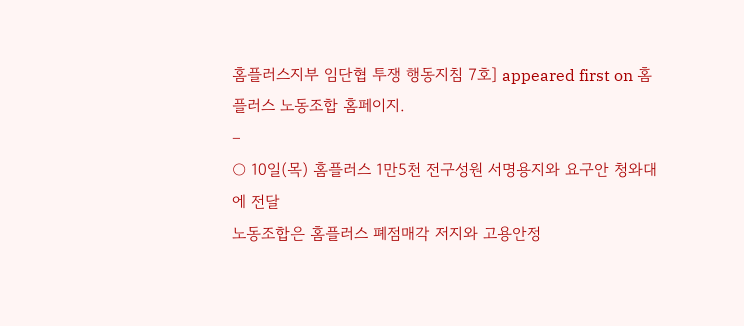홈플러스지부 임단협 투쟁 행동지침 7호] appeared first on 홈플러스 노동조합 홈페이지.
–
○ 10일(목) 홈플러스 1만5천 전구성원 서명용지와 요구안 청와대에 전달
노동조합은 홈플러스 폐점매각 저지와 고용안정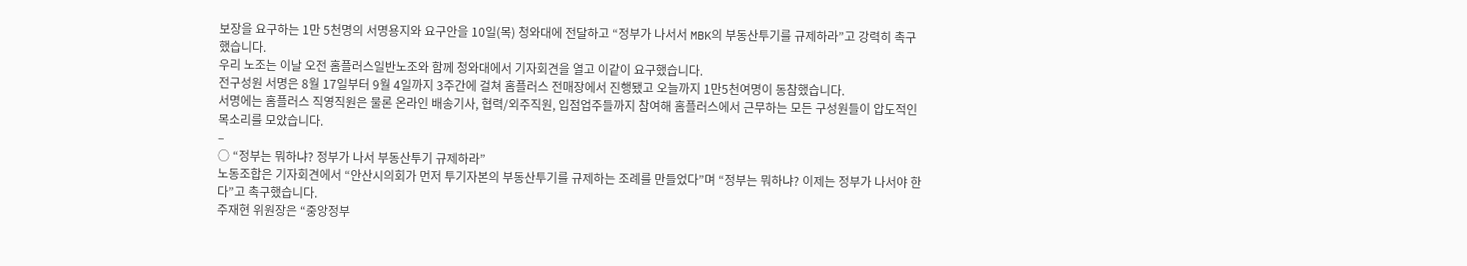보장을 요구하는 1만 5천명의 서명용지와 요구안을 10일(목) 청와대에 전달하고 “정부가 나서서 MBK의 부동산투기를 규제하라”고 강력히 촉구했습니다.
우리 노조는 이날 오전 홈플러스일반노조와 함께 청와대에서 기자회견을 열고 이같이 요구했습니다.
전구성원 서명은 8월 17일부터 9월 4일까지 3주간에 걸쳐 홈플러스 전매장에서 진행됐고 오늘까지 1만5천여명이 동참했습니다.
서명에는 홈플러스 직영직원은 물론 온라인 배송기사, 협력/외주직원, 입점업주들까지 참여해 홈플러스에서 근무하는 모든 구성원들이 압도적인 목소리를 모았습니다.
–
○ “정부는 뭐하냐? 정부가 나서 부동산투기 규제하라”
노동조합은 기자회견에서 “안산시의회가 먼저 투기자본의 부동산투기를 규제하는 조례를 만들었다”며 “정부는 뭐하냐? 이제는 정부가 나서야 한다”고 촉구했습니다.
주재현 위원장은 “중앙정부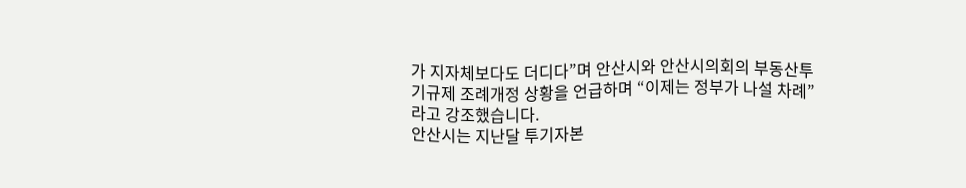가 지자체보다도 더디다”며 안산시와 안산시의회의 부동산투기규제 조례개정 상황을 언급하며 “이제는 정부가 나설 차례”라고 강조했습니다.
안산시는 지난달 투기자본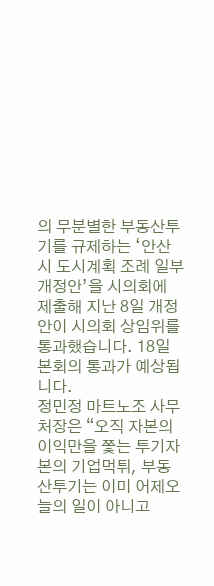의 무분별한 부동산투기를 규제하는 ‘안산시 도시계획 조례 일부개정안’을 시의회에 제출해 지난 8일 개정안이 시의회 상임위를 통과했습니다. 18일 본회의 통과가 예상됩니다.
정민정 마트노조 사무처장은 “오직 자본의 이익만을 쫓는 투기자본의 기업먹튀, 부동산투기는 이미 어제오늘의 일이 아니고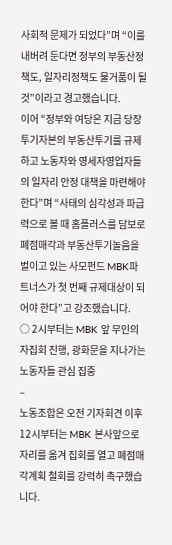사회적 문제가 되었다”며 “이를 내버려 둔다면 정부의 부동산정책도, 일자리정책도 물거품이 될 것”이라고 경고했습니다.
이어 “정부와 여당은 지금 당장 투기자본의 부동산투기를 규제하고 노동자와 영세자영업자들의 일자리 안정 대책을 마련해야 한다”며 “사태의 심각성과 파급력으로 볼 때 홈플러스를 담보로 폐점매각과 부동산투기놀음을 벌이고 있는 사모펀드 MBK파트너스가 첫 번째 규제대상이 되어야 한다”고 강조했습니다.
○ 2시부터는 MBK 앞 무인의자집회 진행, 광화문을 지나가는 노동자들 관심 집중
–
노동조합은 오전 기자회견 이후 12시부터는 MBK 본사앞으로 자리를 옮겨 집회를 열고 폐점매각계획 철회를 강력히 촉구했습니다.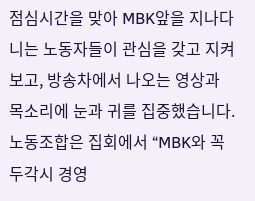점심시간을 맞아 MBK앞을 지나다니는 노동자들이 관심을 갖고 지켜보고, 방송차에서 나오는 영상과 목소리에 눈과 귀를 집중했습니다.
노동조합은 집회에서 “MBK와 꼭두각시 경영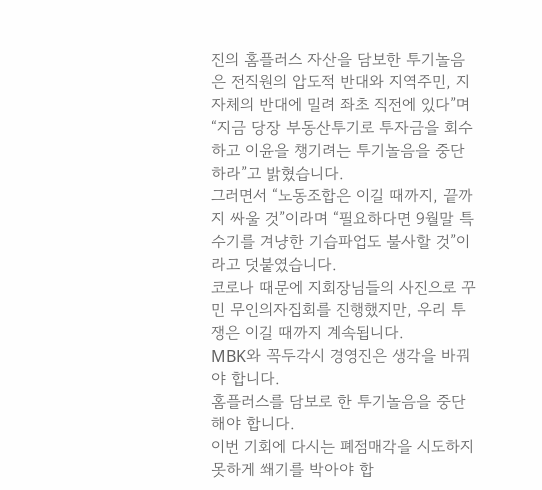진의 홈플러스 자산을 담보한 투기놀음은 전직원의 압도적 반대와 지역주민, 지자체의 반대에 밀려 좌초 직전에 있다”며 “지금 당장 부동산투기로 투자금을 회수하고 이윤을 챙기려는 투기놀음을 중단하라”고 밝혔습니다.
그러면서 “노동조합은 이길 때까지, 끝까지 싸울 것”이라며 “필요하다면 9월말 특수기를 겨냥한 기습파업도 불사할 것”이라고 덧붙였습니다.
코로나 때문에 지회장님들의 사진으로 꾸민 무인의자집회를 진행했지만, 우리 투쟁은 이길 때까지 계속됩니다.
MBK와 꼭두각시 경영진은 생각을 바꿔야 합니다.
홈플러스를 담보로 한 투기놀음을 중단해야 합니다.
이번 기회에 다시는 폐점매각을 시도하지 못하게 쐐기를 박아야 합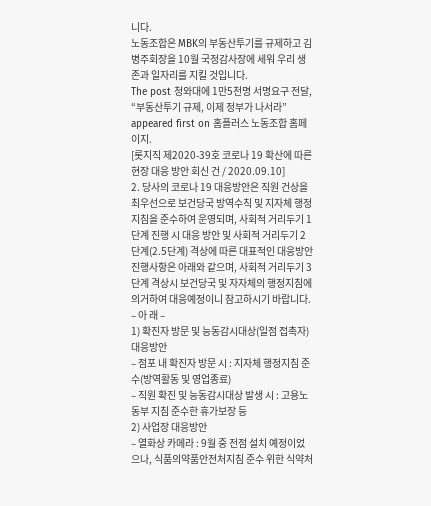니다.
노동조합은 MBK의 부동산투기를 규제하고 김병주회장을 10월 국정감사장에 세워 우리 생존과 일자리를 지킬 것입니다.
The post 청와대에 1만5천명 서명요구 전달, “부동산투기 규제, 이제 정부가 나서라” appeared first on 홈플러스 노동조합 홈페이지.
[롯지직 제2020-39호 코로나 19 확산에 따른 현장 대응 방안 회신 건 / 2020.09.10]
2. 당사의 코로나 19 대응방안은 직원 건상을 최우선으로 보건당국 방역수칙 및 지자체 행정지침을 준수하여 운영되며, 사회적 거리두기 1단계 진행 시 대응 방안 및 사회적 거리두기 2단계(2.5단계) 격상에 따른 대표적인 대응방안 진행사항은 아래와 같으며, 사회적 거리두기 3단계 격상시 보건당국 및 자자체의 행정지침에 의거하여 대응예정이니 참고하시기 바랍니다.
– 아 래 –
1) 확진자 방문 및 능동감시대상(일점 접촉자) 대응방안
– 점포 내 확진자 방문 시 : 지자체 행정지침 준수(방역활동 및 영업종료)
– 직원 확진 및 능동감시대상 발생 시 : 고용노동부 지침 준수한 휴가보장 등
2) 사업장 대응방안
– 열화상 카메라 : 9월 중 전점 설치 예정이었으나, 식품의약품안전처지침 준수 위한 식약처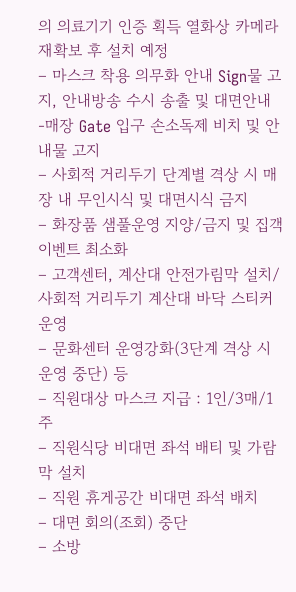의 의료기기 인증 획득 열화상 카메라 재확보 후 설치 예정
– 마스크 착용 의무화 안내 Sign물 고지, 안내방송 수시 송출 및 대면안내
-매장 Gate 입구 손소독제 비치 및 안내물 고지
– 사회적 거리두기 단계별 격상 시 매장 내 무인시식 및 대면시식 금지
– 화장품 샘풀운영 지양/금지 및 집객 이벤트 최소화
– 고객센터, 계산대 안전가림막 설치/ 사회적 거리두기 계산대 바닥 스티커 운영
– 문화센터 운영강화(3단계 격상 시 운영 중단) 등
– 직원대상 마스크 지급 : 1인/3매/1주
– 직원식당 비대면 좌석 배티 및 가람막 설치
– 직원 휴게공간 비대면 좌석 배치
– 대면 회의(조회) 중단
– 소방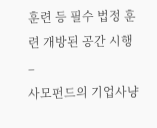훈련 등 필수 법정 훈련 개방된 공간 시행
–
사모펀드의 기업사냥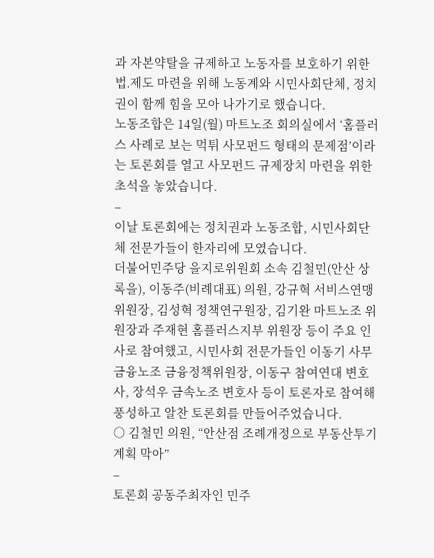과 자본약탈을 규제하고 노동자를 보호하기 위한 법․제도 마련을 위해 노동계와 시민사회단체, 정치권이 함께 힘을 모아 나가기로 했습니다.
노동조합은 14일(월) 마트노조 회의실에서 ‘홈플러스 사례로 보는 먹튀 사모펀드 형태의 문제점’이라는 토론회를 열고 사모펀드 규제장치 마련을 위한 초석을 놓았습니다.
–
이날 토론회에는 정치권과 노동조합, 시민사회단체 전문가들이 한자리에 모였습니다.
더불어민주당 을지로위원회 소속 김철민(안산 상록을), 이동주(비례대표) 의원, 강규혁 서비스연맹 위원장, 김성혁 정책연구원장, 김기완 마트노조 위원장과 주재현 홈플러스지부 위원장 등이 주요 인사로 참여했고, 시민사회 전문가들인 이동기 사무금융노조 금융정책위원장, 이동구 참여연대 변호사, 장석우 금속노조 변호사 등이 토론자로 참여해 풍성하고 알찬 토론회를 만들어주었습니다.
○ 김철민 의원, “안산점 조례개정으로 부동산투기 계획 막아”
–
토론회 공동주최자인 민주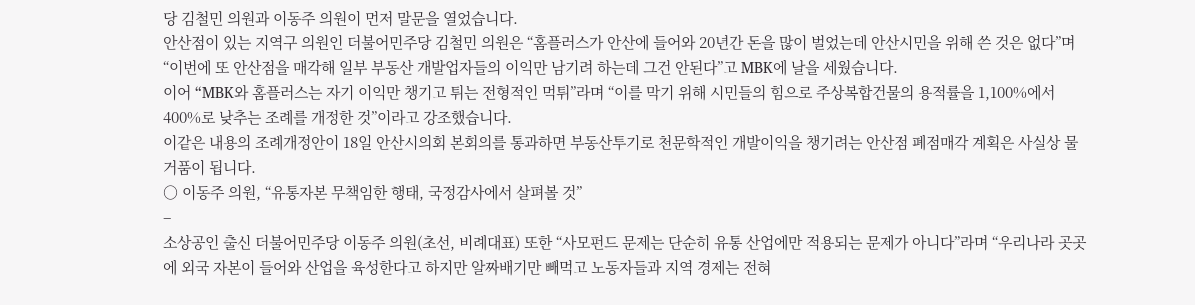당 김철민 의원과 이동주 의원이 먼저 말문을 열었습니다.
안산점이 있는 지역구 의원인 더불어민주당 김철민 의원은 “홈플러스가 안산에 들어와 20년간 돈을 많이 벌었는데 안산시민을 위해 쓴 것은 없다”며 “이번에 또 안산점을 매각해 일부 부동산 개발업자들의 이익만 남기려 하는데 그건 안된다”고 MBK에 날을 세웠습니다.
이어 “MBK와 홈플러스는 자기 이익만 챙기고 튀는 전형적인 먹튀”라며 “이를 막기 위해 시민들의 힘으로 주상복합건물의 용적률을 1,100%에서 400%로 낮추는 조례를 개정한 것”이라고 강조했습니다.
이같은 내용의 조례개정안이 18일 안산시의회 본회의를 통과하면 부동산투기로 천문학적인 개발이익을 챙기려는 안산점 폐점매각 계획은 사실상 물거품이 됩니다.
○ 이동주 의원, “유통자본 무책임한 행태, 국정감사에서 살펴볼 것”
–
소상공인 출신 더불어민주당 이동주 의원(초선, 비례대표) 또한 “사모펀드 문제는 단순히 유통 산업에만 적용되는 문제가 아니다”라며 “우리나라 곳곳에 외국 자본이 들어와 산업을 육성한다고 하지만 알짜배기만 빼먹고 노동자들과 지역 경제는 전혀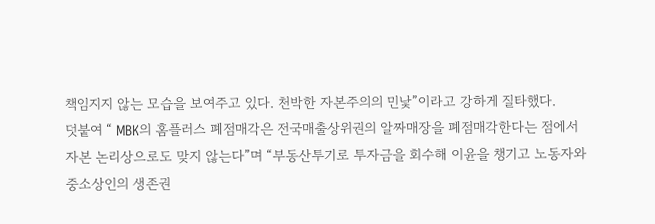책임지지 않는 모습을 보여주고 있다. 천박한 자본주의의 민낯”이라고 강하게 질타했다.
덧붙여 “ MBK의 홈플러스 폐점매각은 전국매출상위권의 알짜매장을 폐점매각한다는 점에서 자본 논리상으로도 맞지 않는다”며 “부동산투기로 투자금을 회수해 이윤을 챙기고 노동자와 중소상인의 생존권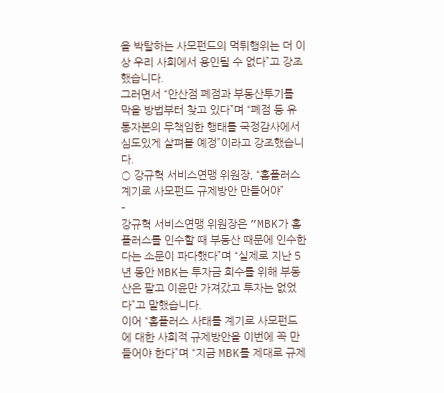을 박탈하는 사모펀드의 먹튀행위는 더 이상 우리 사회에서 용인될 수 없다”고 강조했습니다.
그러면서 “안산점 폐점과 부동산투기를 막을 방법부터 찾고 있다”며 “폐점 등 유통자본의 무책임한 행태를 국정감사에서 심도있게 살펴볼 예정”이라고 강조했습니다.
○ 강규혁 서비스연맹 위원장, “홈플러스 계기로 사모펀드 규제방안 만들어야”
–
강규혁 서비스연맹 위원장은 ”MBK가 홈플러스를 인수할 때 부동산 때문에 인수한다는 소문이 파다했다”며 “실제로 지난 5년 동안 MBK는 투자금 회수를 위해 부동산은 팔고 이윤만 가져갔고 투자는 없었다”고 말했습니다.
이어 “홈플러스 사태를 계기로 사모펀드에 대한 사회적 규제방안을 이번에 꼭 만들어야 한다”며 “지금 MBK를 제대로 규제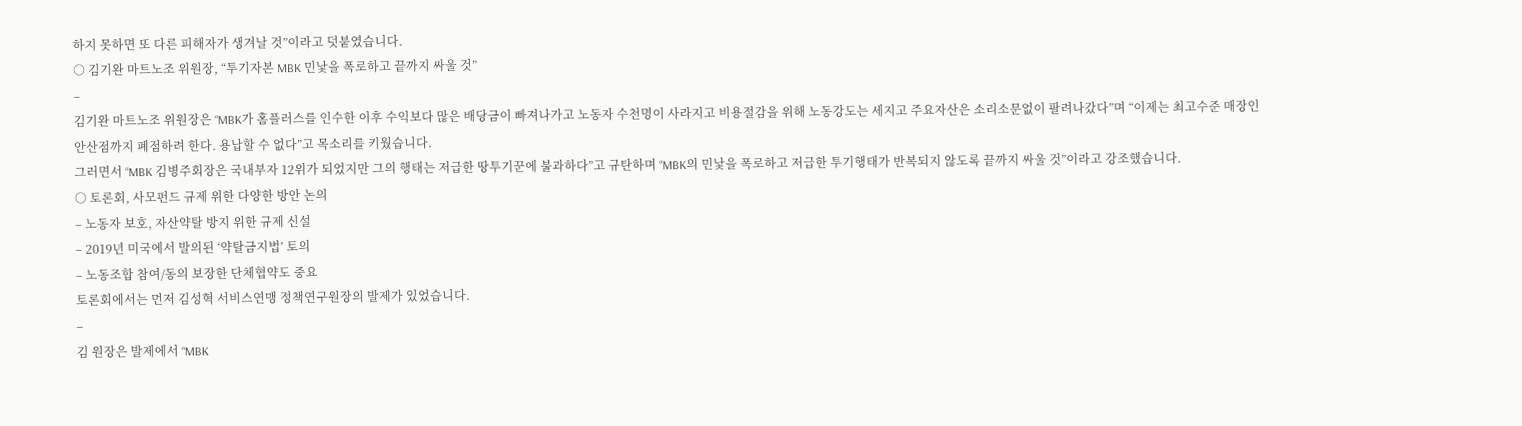하지 못하면 또 다른 피해자가 생겨날 것”이라고 덧붙였습니다.
○ 김기완 마트노조 위원장, “투기자본 MBK 민낯을 폭로하고 끝까지 싸울 것”
–
김기완 마트노조 위원장은 “MBK가 홈플러스를 인수한 이후 수익보다 많은 배당금이 빠져나가고 노동자 수천명이 사라지고 비용절감을 위해 노동강도는 세지고 주요자산은 소리소문없이 팔려나갔다”며 “이제는 최고수준 매장인 안산점까지 폐점하려 한다. 용납할 수 없다”고 목소리를 키웠습니다.
그러면서 “MBK 김병주회장은 국내부자 12위가 되었지만 그의 행태는 저급한 땅투기꾼에 불과하다”고 규탄하며 “MBK의 민낯을 폭로하고 저급한 투기행태가 반복되지 않도록 끝까지 싸울 것”이라고 강조했습니다.
○ 토론회, 사모펀드 규제 위한 다양한 방안 논의
– 노동자 보호, 자산약탈 방지 위한 규제 신설
– 2019년 미국에서 발의된 ‘약탈금지법’ 토의
– 노동조합 참여/동의 보장한 단체협약도 중요
토론회에서는 먼저 김성혁 서비스연맹 정책연구원장의 발제가 있었습니다.
–
김 원장은 발제에서 “MBK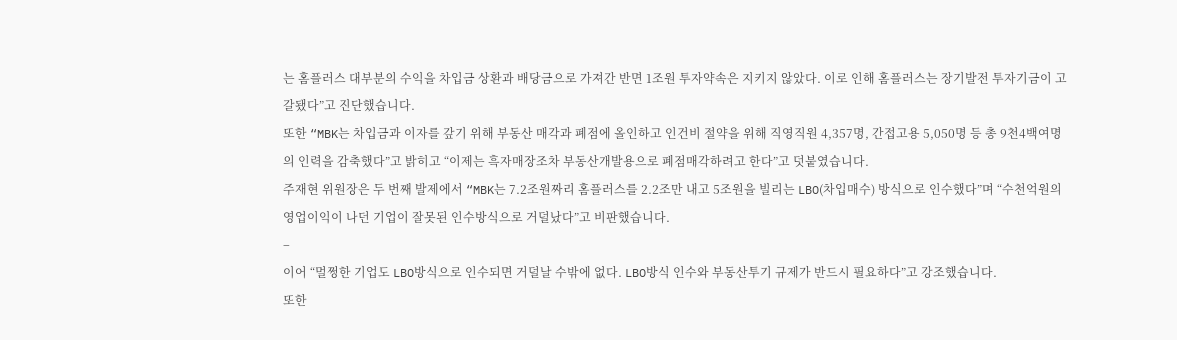는 홈플러스 대부분의 수익을 차입금 상환과 배당금으로 가져간 반면 1조원 투자약속은 지키지 않았다. 이로 인해 홈플러스는 장기발전 투자기금이 고갈됐다”고 진단했습니다.
또한 “MBK는 차입금과 이자를 갚기 위해 부동산 매각과 폐점에 올인하고 인건비 절약을 위해 직영직원 4,357명, 간접고용 5,050명 등 총 9천4백여명의 인력을 감축했다”고 밝히고 “이제는 흑자매장조차 부동산개발용으로 폐점매각하려고 한다”고 덧붙였습니다.
주재현 위원장은 두 번째 발제에서 “MBK는 7.2조원짜리 홈플러스를 2.2조만 내고 5조원을 빌리는 LBO(차입매수) 방식으로 인수했다”며 “수천억원의 영업이익이 나던 기업이 잘못된 인수방식으로 거덜났다”고 비판했습니다.
–
이어 “멀쩡한 기업도 LBO방식으로 인수되면 거덜날 수밖에 없다. LBO방식 인수와 부동산투기 규제가 반드시 필요하다”고 강조했습니다.
또한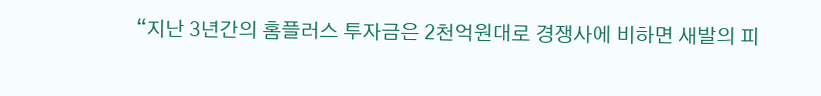“지난 3년간의 홈플러스 투자금은 2천억원대로 경쟁사에 비하면 새발의 피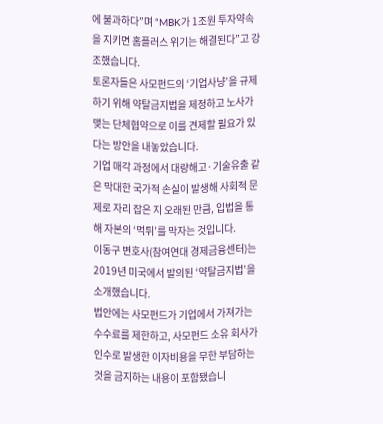에 불과하다”며 “MBK가 1조원 투자약속을 지키면 홈플러스 위기는 해결된다”고 강조했습니다.
토론자들은 사모펀드의 ‘기업사냥’을 규제하기 위해 약탈금지법을 제정하고 노사가 맺는 단체협약으로 이를 견제할 필요가 있다는 방안을 내놓았습니다.
기업 매각 과정에서 대량해고·기술유출 같은 막대한 국가적 손실이 발생해 사회적 문제로 자리 잡은 지 오래된 만큼, 입법을 통해 자본의 ‘먹튀’를 막자는 것입니다.
이동구 변호사(참여연대 경제금융센터)는 2019년 미국에서 발의된 ‘약탈금지법’을 소개했습니다.
법안에는 사모펀드가 기업에서 가져가는 수수료를 제한하고, 사모펀드 소유 회사가 인수로 발생한 이자비용을 무한 부담하는 것을 금지하는 내용이 포함됐습니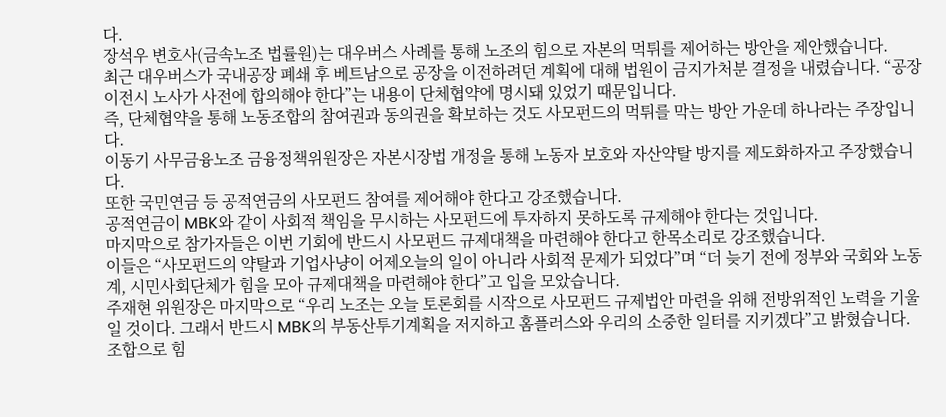다.
장석우 변호사(금속노조 법률원)는 대우버스 사례를 통해 노조의 힘으로 자본의 먹튀를 제어하는 방안을 제안했습니다.
최근 대우버스가 국내공장 폐쇄 후 베트남으로 공장을 이전하려던 계획에 대해 법원이 금지가처분 결정을 내렸습니다. “공장이전시 노사가 사전에 합의해야 한다”는 내용이 단체협약에 명시돼 있었기 때문입니다.
즉, 단체협약을 통해 노동조합의 참여권과 동의권을 확보하는 것도 사모펀드의 먹튀를 막는 방안 가운데 하나라는 주장입니다.
이동기 사무금융노조 금융정책위원장은 자본시장법 개정을 통해 노동자 보호와 자산약탈 방지를 제도화하자고 주장했습니다.
또한 국민연금 등 공적연금의 사모펀드 참여를 제어해야 한다고 강조했습니다.
공적연금이 MBK와 같이 사회적 책임을 무시하는 사모펀드에 투자하지 못하도록 규제해야 한다는 것입니다.
마지막으로 참가자들은 이번 기회에 반드시 사모펀드 규제대책을 마련해야 한다고 한목소리로 강조했습니다.
이들은 “사모펀드의 약탈과 기업사냥이 어제오늘의 일이 아니라 사회적 문제가 되었다”며 “더 늦기 전에 정부와 국회와 노동계, 시민사회단체가 힘을 모아 규제대책을 마련해야 한다”고 입을 모았습니다.
주재현 위원장은 마지막으로 “우리 노조는 오늘 토론회를 시작으로 사모펀드 규제법안 마련을 위해 전방위적인 노력을 기울일 것이다. 그래서 반드시 MBK의 부동산투기계획을 저지하고 홈플러스와 우리의 소중한 일터를 지키겠다”고 밝혔습니다.
조합으로 힘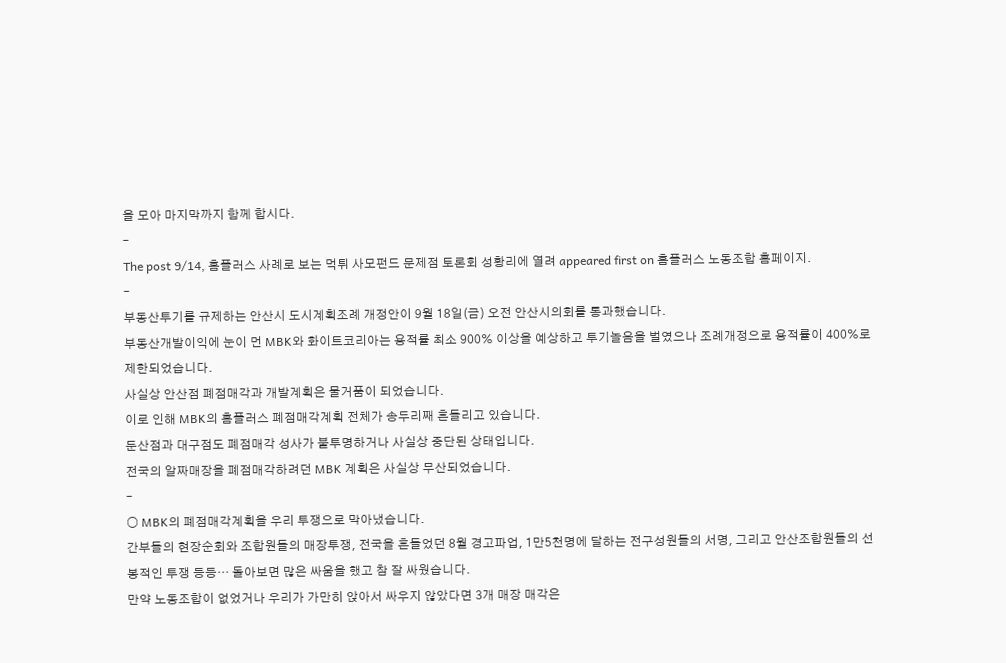을 모아 마지막까지 함께 합시다.
–
The post 9/14, 홈플러스 사례로 보는 먹튀 사모펀드 문제점 토론회 성황리에 열려 appeared first on 홈플러스 노동조합 홈페이지.
–
부동산투기를 규제하는 안산시 도시계획조례 개정안이 9월 18일(금) 오전 안산시의회를 통과했습니다.
부동산개발이익에 눈이 먼 MBK와 화이트코리아는 용적률 최소 900% 이상을 예상하고 투기놀음을 벌였으나 조례개정으로 용적률이 400%로 제한되었습니다.
사실상 안산점 폐점매각과 개발계획은 물거품이 되었습니다.
이로 인해 MBK의 홈플러스 폐점매각계획 전체가 송두리째 흔들리고 있습니다.
둔산점과 대구점도 폐점매각 성사가 불투명하거나 사실상 중단된 상태입니다.
전국의 알짜매장을 폐점매각하려던 MBK 계획은 사실상 무산되었습니다.
–
○ MBK의 폐점매각계획을 우리 투쟁으로 막아냈습니다.
간부들의 현장순회와 조합원들의 매장투쟁, 전국을 흔들었던 8월 경고파업, 1만5천명에 달하는 전구성원들의 서명, 그리고 안산조합원들의 선봉적인 투쟁 등등… 돌아보면 많은 싸움을 했고 참 잘 싸웠습니다.
만약 노동조합이 없었거나 우리가 가만히 앉아서 싸우지 않았다면 3개 매장 매각은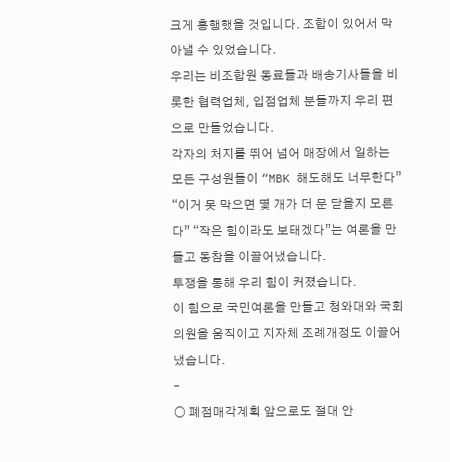크게 흥행했을 것입니다. 조합이 있어서 막아낼 수 있었습니다.
우리는 비조합원 동료들과 배송기사들을 비롯한 협력업체, 입점업체 분들까지 우리 편으로 만들었습니다.
각자의 처지를 뛰어 넘어 매장에서 일하는 모든 구성원들이 “MBK 해도해도 너무한다” “이거 못 막으면 몇 개가 더 문 닫을지 모른다” “작은 힘이라도 보태겠다”는 여론을 만들고 동참을 이끌어냈습니다.
투쟁을 통해 우리 힘이 커졌습니다.
이 힘으로 국민여론을 만들고 청와대와 국회의원을 움직이고 지자체 조례개정도 이끌어냈습니다.
–
○ 폐점매각계획 앞으로도 절대 안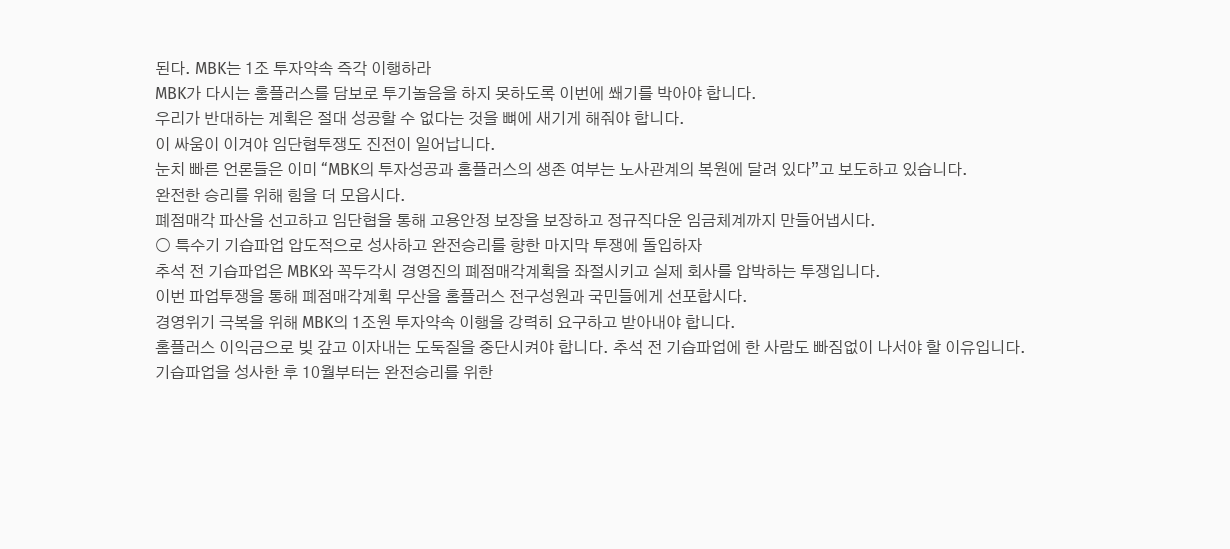된다. MBK는 1조 투자약속 즉각 이행하라
MBK가 다시는 홈플러스를 담보로 투기놀음을 하지 못하도록 이번에 쐐기를 박아야 합니다.
우리가 반대하는 계획은 절대 성공할 수 없다는 것을 뼈에 새기게 해줘야 합니다.
이 싸움이 이겨야 임단협투쟁도 진전이 일어납니다.
눈치 빠른 언론들은 이미 “MBK의 투자성공과 홈플러스의 생존 여부는 노사관계의 복원에 달려 있다”고 보도하고 있습니다.
완전한 승리를 위해 힘을 더 모읍시다.
폐점매각 파산을 선고하고 임단협을 통해 고용안정 보장을 보장하고 정규직다운 임금체계까지 만들어냅시다.
○ 특수기 기습파업 압도적으로 성사하고 완전승리를 향한 마지막 투쟁에 돌입하자
추석 전 기습파업은 MBK와 꼭두각시 경영진의 폐점매각계획을 좌절시키고 실제 회사를 압박하는 투쟁입니다.
이번 파업투쟁을 통해 폐점매각계획 무산을 홈플러스 전구성원과 국민들에게 선포합시다.
경영위기 극복을 위해 MBK의 1조원 투자약속 이행을 강력히 요구하고 받아내야 합니다.
홈플러스 이익금으로 빚 갚고 이자내는 도둑질을 중단시켜야 합니다. 추석 전 기습파업에 한 사람도 빠짐없이 나서야 할 이유입니다.
기습파업을 성사한 후 10월부터는 완전승리를 위한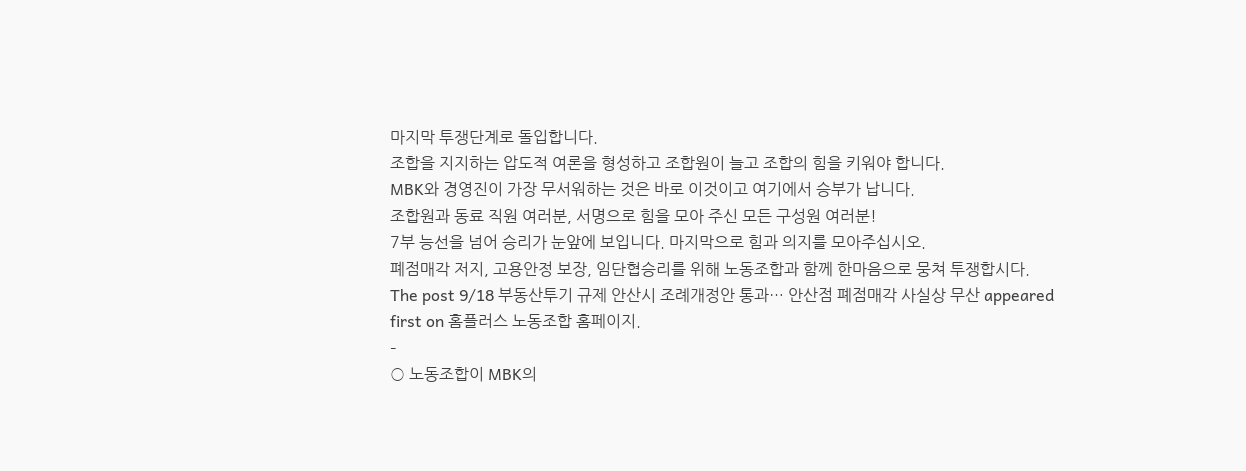마지막 투쟁단계로 돌입합니다.
조합을 지지하는 압도적 여론을 형성하고 조합원이 늘고 조합의 힘을 키워야 합니다.
MBK와 경영진이 가장 무서워하는 것은 바로 이것이고 여기에서 승부가 납니다.
조합원과 동료 직원 여러분, 서명으로 힘을 모아 주신 모든 구성원 여러분!
7부 능선을 넘어 승리가 눈앞에 보입니다. 마지막으로 힘과 의지를 모아주십시오.
폐점매각 저지, 고용안정 보장, 임단협승리를 위해 노동조합과 함께 한마음으로 뭉쳐 투쟁합시다.
The post 9/18 부동산투기 규제 안산시 조례개정안 통과… 안산점 폐점매각 사실상 무산 appeared first on 홈플러스 노동조합 홈페이지.
–
○ 노동조합이 MBK의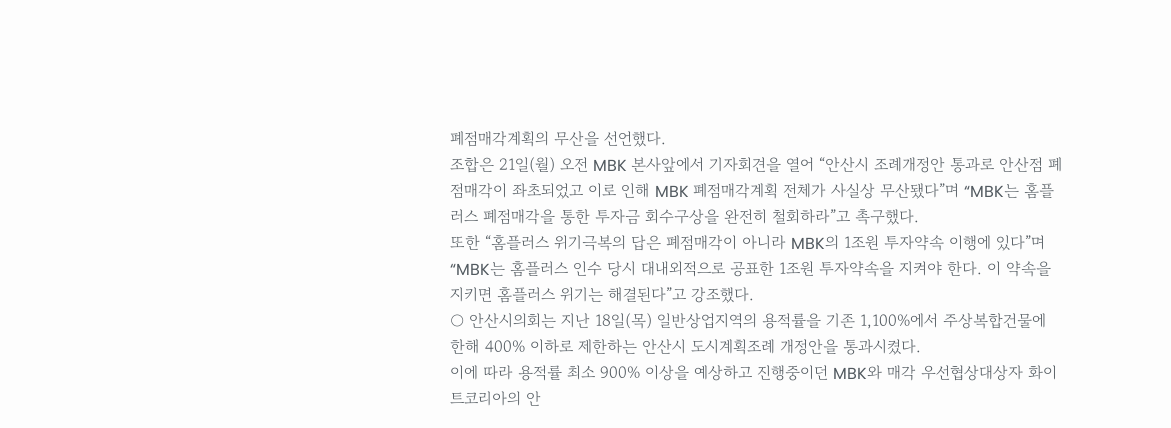폐점매각계획의 무산을 선언했다.
조합은 21일(월) 오전 MBK 본사앞에서 기자회견을 열어 “안산시 조례개정안 통과로 안산점 폐점매각이 좌초되었고 이로 인해 MBK 폐점매각계획 전체가 사실상 무산됐다”며 “MBK는 홈플러스 폐점매각을 통한 투자금 회수구상을 완전히 철회하라”고 촉구했다.
또한 “홈플러스 위기극복의 답은 폐점매각이 아니라 MBK의 1조원 투자약속 이행에 있다”며 “MBK는 홈플러스 인수 당시 대내외적으로 공표한 1조원 투자약속을 지켜야 한다. 이 약속을 지키면 홈플러스 위기는 해결된다”고 강조했다.
○ 안산시의회는 지난 18일(목) 일반상업지역의 용적률을 기존 1,100%에서 주상복합건물에 한해 400% 이하로 제한하는 안산시 도시계획조례 개정안을 통과시켰다.
이에 따라 용적률 최소 900% 이상을 예상하고 진행중이던 MBK와 매각 우선협상대상자 화이트코리아의 안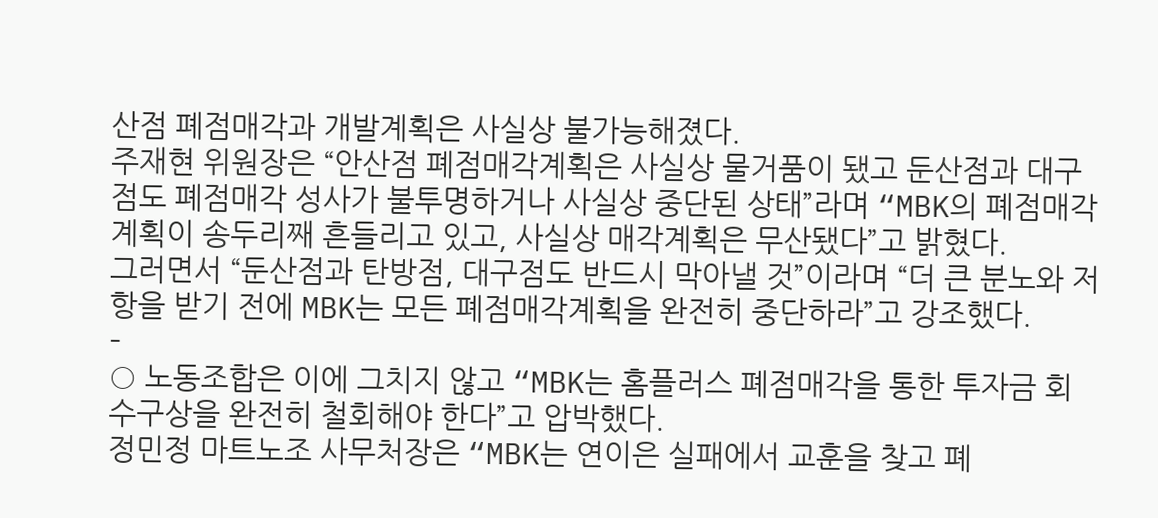산점 폐점매각과 개발계획은 사실상 불가능해졌다.
주재현 위원장은 “안산점 폐점매각계획은 사실상 물거품이 됐고 둔산점과 대구점도 폐점매각 성사가 불투명하거나 사실상 중단된 상태”라며 “MBK의 폐점매각계획이 송두리째 흔들리고 있고, 사실상 매각계획은 무산됐다”고 밝혔다.
그러면서 “둔산점과 탄방점, 대구점도 반드시 막아낼 것”이라며 “더 큰 분노와 저항을 받기 전에 MBK는 모든 폐점매각계획을 완전히 중단하라”고 강조했다.
–
○ 노동조합은 이에 그치지 않고 “MBK는 홈플러스 폐점매각을 통한 투자금 회수구상을 완전히 철회해야 한다”고 압박했다.
정민정 마트노조 사무처장은 “MBK는 연이은 실패에서 교훈을 찾고 폐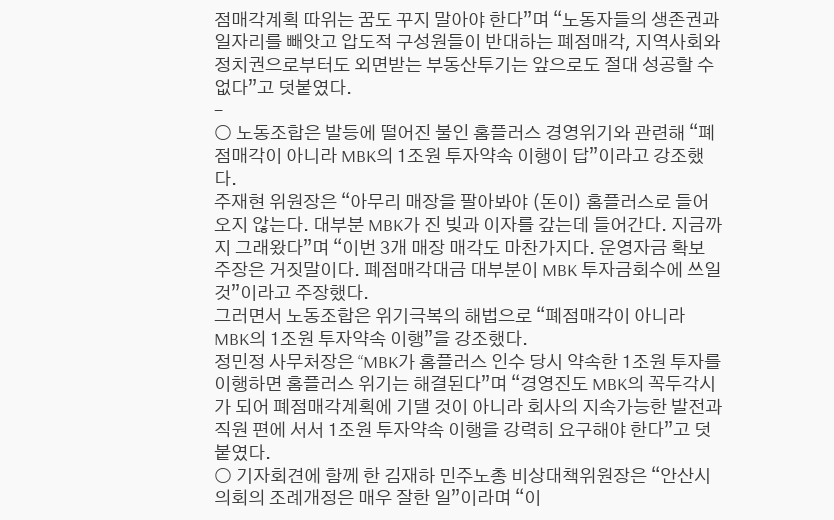점매각계획 따위는 꿈도 꾸지 말아야 한다”며 “노동자들의 생존권과 일자리를 빼앗고 압도적 구성원들이 반대하는 폐점매각, 지역사회와 정치권으로부터도 외면받는 부동산투기는 앞으로도 절대 성공할 수 없다”고 덧붙였다.
–
○ 노동조합은 발등에 떨어진 불인 홈플러스 경영위기와 관련해 “폐점매각이 아니라 MBK의 1조원 투자약속 이행이 답”이라고 강조했다.
주재현 위원장은 “아무리 매장을 팔아봐야 (돈이) 홈플러스로 들어오지 않는다. 대부분 MBK가 진 빚과 이자를 갚는데 들어간다. 지금까지 그래왔다”며 “이번 3개 매장 매각도 마찬가지다. 운영자금 확보 주장은 거짓말이다. 폐점매각대금 대부분이 MBK 투자금회수에 쓰일 것”이라고 주장했다.
그러면서 노동조합은 위기극복의 해법으로 “폐점매각이 아니라 MBK의 1조원 투자약속 이행”을 강조했다.
정민정 사무처장은 “MBK가 홈플러스 인수 당시 약속한 1조원 투자를 이행하면 홈플러스 위기는 해결된다”며 “경영진도 MBK의 꼭두각시가 되어 폐점매각계획에 기댈 것이 아니라 회사의 지속가능한 발전과 직원 편에 서서 1조원 투자약속 이행을 강력히 요구해야 한다”고 덧붙였다.
○ 기자회견에 함께 한 김재하 민주노총 비상대책위원장은 “안산시의회의 조례개정은 매우 잘한 일”이라며 “이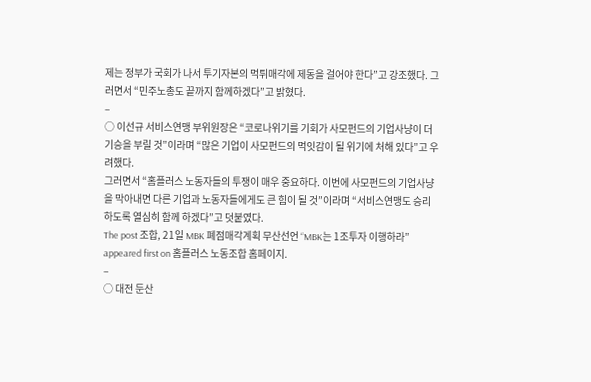제는 정부가 국회가 나서 투기자본의 먹튀매각에 제동을 걸어야 한다”고 강조했다. 그러면서 “민주노총도 끝까지 함께하겠다”고 밝혔다.
–
○ 이선규 서비스연맹 부위원장은 “코로나위기를 기회가 사모펀드의 기업사냥이 더 기승을 부릴 것”이라며 “많은 기업이 사모펀드의 먹잇감이 될 위기에 처해 있다”고 우려했다.
그러면서 “홈플러스 노동자들의 투쟁이 매우 중요하다. 이번에 사모펀드의 기업사냥을 막아내면 다른 기업과 노동자들에게도 큰 힘이 될 것”이라며 “서비스연맹도 승리하도록 열심히 함께 하겠다”고 덧붙였다.
The post 조합, 21일 MBK 폐점매각계획 무산선언 “MBK는 1조투자 이행하라” appeared first on 홈플러스 노동조합 홈페이지.
–
○ 대전 둔산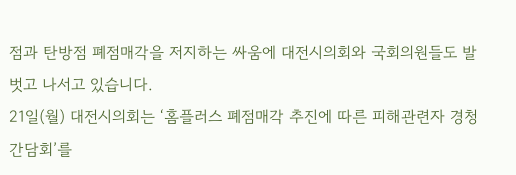점과 탄방점 폐점매각을 저지하는 싸움에 대전시의회와 국회의원들도 발벗고 나서고 있습니다.
21일(월) 대전시의회는 ‘홈플러스 폐점매각 추진에 따른 피해관련자 경청 간담회’를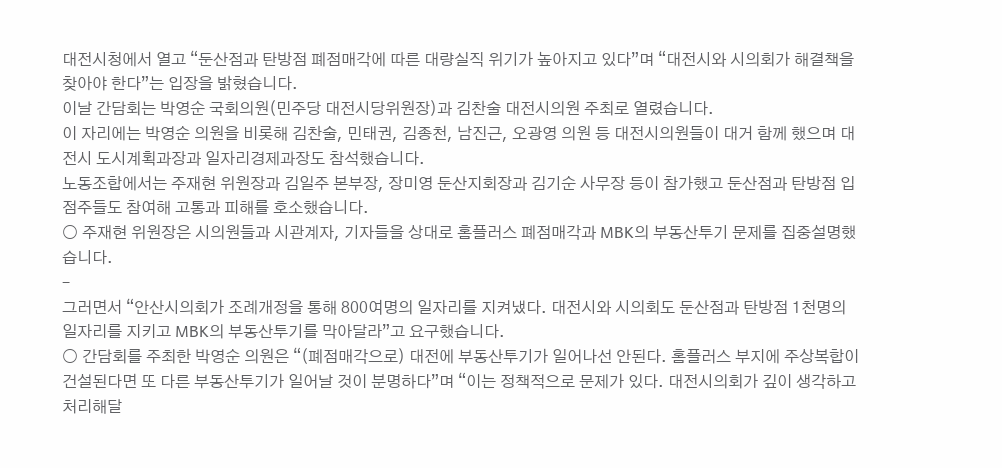대전시청에서 열고 “둔산점과 탄방점 폐점매각에 따른 대량실직 위기가 높아지고 있다”며 “대전시와 시의회가 해결책을 찾아야 한다”는 입장을 밝혔습니다.
이날 간담회는 박영순 국회의원(민주당 대전시당위원장)과 김찬술 대전시의원 주최로 열렸습니다.
이 자리에는 박영순 의원을 비롯해 김찬술, 민태권, 김종천, 남진근, 오광영 의원 등 대전시의원들이 대거 함께 했으며 대전시 도시계획과장과 일자리경제과장도 참석했습니다.
노동조합에서는 주재현 위원장과 김일주 본부장, 장미영 둔산지회장과 김기순 사무장 등이 참가했고 둔산점과 탄방점 입점주들도 참여해 고통과 피해를 호소했습니다.
○ 주재현 위원장은 시의원들과 시관계자, 기자들을 상대로 홈플러스 폐점매각과 MBK의 부동산투기 문제를 집중설명했습니다.
–
그러면서 “안산시의회가 조례개정을 통해 800여명의 일자리를 지켜냈다. 대전시와 시의회도 둔산점과 탄방점 1천명의 일자리를 지키고 MBK의 부동산투기를 막아달라”고 요구했습니다.
○ 간담회를 주최한 박영순 의원은 “(폐점매각으로) 대전에 부동산투기가 일어나선 안된다. 홈플러스 부지에 주상복합이 건설된다면 또 다른 부동산투기가 일어날 것이 분명하다”며 “이는 정책적으로 문제가 있다. 대전시의회가 깊이 생각하고 처리해달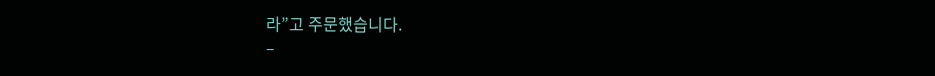라”고 주문했습니다.
–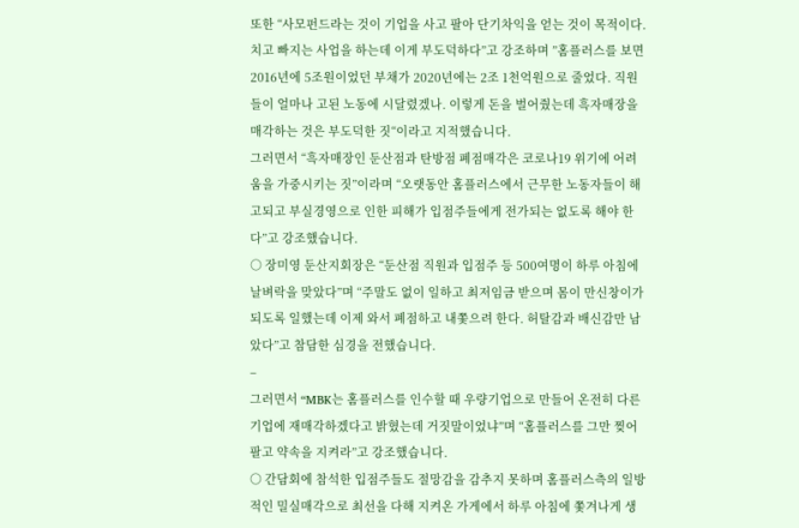또한 “사모펀드라는 것이 기업을 사고 팔아 단기차익을 얻는 것이 목적이다. 치고 빠지는 사업을 하는데 이게 부도덕하다”고 강조하며 ”홈플러스를 보면 2016년에 5조원이었던 부채가 2020년에는 2조 1천억원으로 줄었다. 직원들이 얼마나 고된 노동에 시달렸겠나. 이렇게 돈을 벌어줬는데 흑자매장을 매각하는 것은 부도덕한 짓“이라고 지적했습니다.
그러면서 “흑자매장인 둔산점과 탄방점 폐점매각은 코로나19 위기에 어려움을 가중시키는 짓”이라며 “오랫동안 홈플러스에서 근무한 노동자들이 해고되고 부실경영으로 인한 피해가 입점주들에게 전가되는 없도록 해야 한다”고 강조했습니다.
○ 장미영 둔산지회장은 “둔산점 직원과 입점주 등 500여명이 하루 아침에 날벼락을 맞았다”며 “주말도 없이 일하고 최저임금 받으며 몸이 만신창이가 되도록 일했는데 이제 와서 폐점하고 내쫓으려 한다. 허탈감과 배신감만 남았다”고 참담한 심경을 전했습니다.
–
그러면서 “MBK는 홈플러스를 인수할 때 우량기업으로 만들어 온전히 다른 기업에 재매각하겠다고 밝혔는데 거짓말이었냐”며 “홈플러스를 그만 찢어 팔고 약속을 지켜라”고 강조했습니다.
○ 간담회에 참석한 입점주들도 절망감을 감추지 못하며 홈플러스측의 일방적인 밀실매각으로 최선을 다해 지켜온 가게에서 하루 아침에 쫓겨나게 생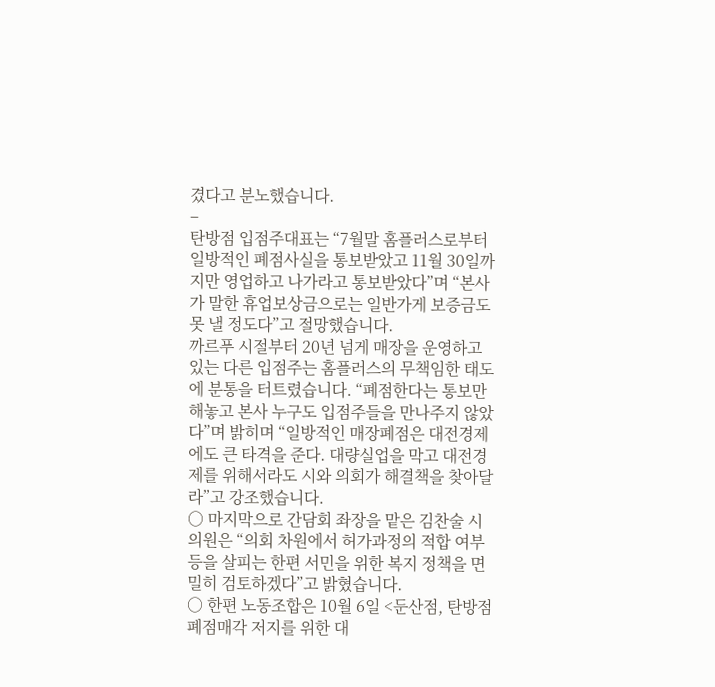겼다고 분노했습니다.
–
탄방점 입점주대표는 “7월말 홈플러스로부터 일방적인 폐점사실을 통보받았고 11월 30일까지만 영업하고 나가라고 통보받았다”며 “본사가 말한 휴업보상금으로는 일반가게 보증금도 못 낼 정도다”고 절망했습니다.
까르푸 시절부터 20년 넘게 매장을 운영하고 있는 다른 입점주는 홈플러스의 무책임한 태도에 분통을 터트렸습니다. “폐점한다는 통보만 해놓고 본사 누구도 입점주들을 만나주지 않았다”며 밝히며 “일방적인 매장폐점은 대전경제에도 큰 타격을 준다. 대량실업을 막고 대전경제를 위해서라도 시와 의회가 해결책을 찾아달라”고 강조했습니다.
○ 마지막으로 간담회 좌장을 맡은 김찬술 시의원은 “의회 차원에서 허가과정의 적합 여부 등을 살피는 한편 서민을 위한 복지 정책을 면밀히 검토하겠다”고 밝혔습니다.
○ 한편 노동조합은 10월 6일 <둔산점, 탄방점 폐점매각 저지를 위한 대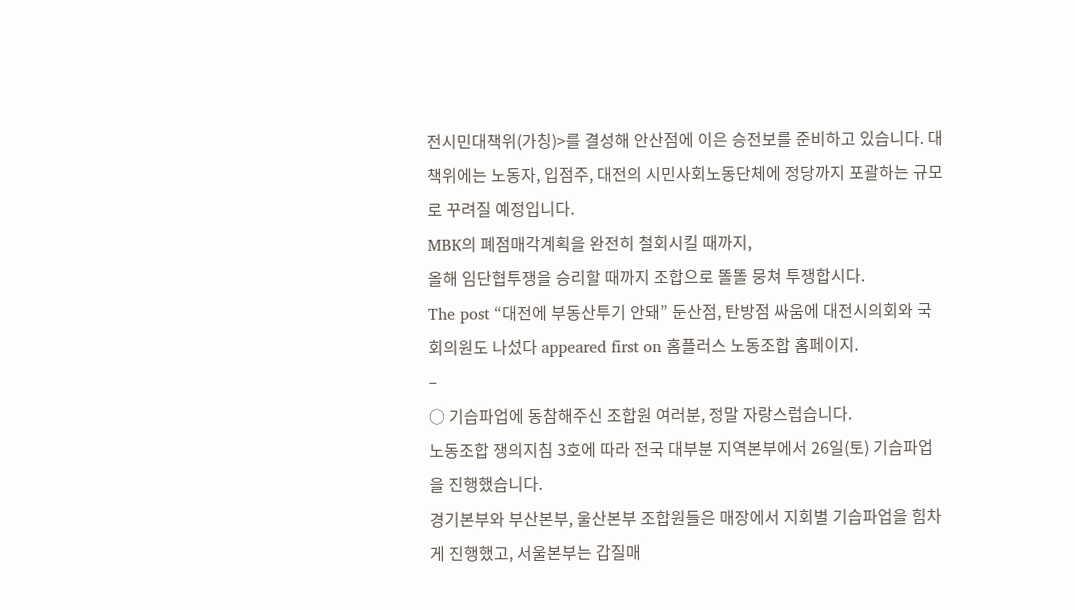전시민대책위(가칭)>를 결성해 안산점에 이은 승전보를 준비하고 있습니다. 대책위에는 노동자, 입점주, 대전의 시민사회노동단체에 정당까지 포괄하는 규모로 꾸려질 예정입니다.
MBK의 폐점매각계획을 완전히 철회시킬 때까지,
올해 임단협투쟁을 승리할 때까지 조합으로 똘똘 뭉쳐 투쟁합시다.
The post “대전에 부동산투기 안돼” 둔산점, 탄방점 싸움에 대전시의회와 국회의원도 나섰다 appeared first on 홈플러스 노동조합 홈페이지.
–
○ 기습파업에 동참해주신 조합원 여러분, 정말 자랑스럽습니다.
노동조합 쟁의지침 3호에 따라 전국 대부분 지역본부에서 26일(토) 기습파업을 진행했습니다.
경기본부와 부산본부, 울산본부 조합원들은 매장에서 지회별 기습파업을 힘차게 진행했고, 서울본부는 갑질매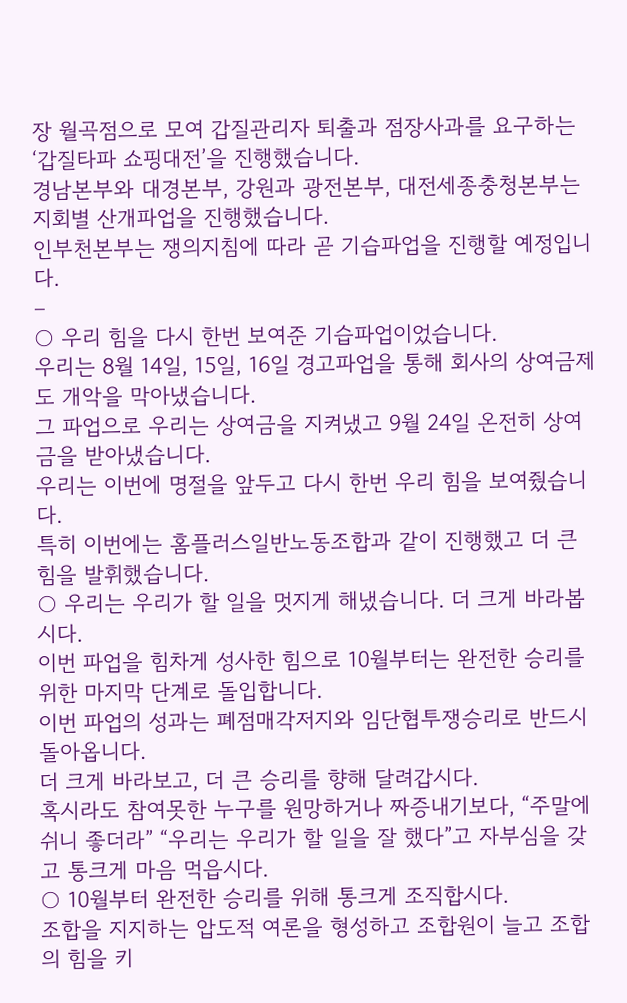장 월곡점으로 모여 갑질관리자 퇴출과 점장사과를 요구하는 ‘갑질타파 쇼핑대전’을 진행했습니다.
경남본부와 대경본부, 강원과 광전본부, 대전세종충청본부는 지회별 산개파업을 진행했습니다.
인부천본부는 쟁의지침에 따라 곧 기습파업을 진행할 예정입니다.
–
○ 우리 힘을 다시 한번 보여준 기습파업이었습니다.
우리는 8월 14일, 15일, 16일 경고파업을 통해 회사의 상여금제도 개악을 막아냈습니다.
그 파업으로 우리는 상여금을 지켜냈고 9월 24일 온전히 상여금을 받아냈습니다.
우리는 이번에 명절을 앞두고 다시 한번 우리 힘을 보여줬습니다.
특히 이번에는 홈플러스일반노동조합과 같이 진행했고 더 큰 힘을 발휘했습니다.
○ 우리는 우리가 할 일을 멋지게 해냈습니다. 더 크게 바라봅시다.
이번 파업을 힘차게 성사한 힘으로 10월부터는 완전한 승리를 위한 마지막 단계로 돌입합니다.
이번 파업의 성과는 폐점매각저지와 임단협투쟁승리로 반드시 돌아옵니다.
더 크게 바라보고, 더 큰 승리를 향해 달려갑시다.
혹시라도 참여못한 누구를 원망하거나 짜증내기보다, “주말에 쉬니 좋더라” “우리는 우리가 할 일을 잘 했다”고 자부심을 갖고 통크게 마음 먹읍시다.
○ 10월부터 완전한 승리를 위해 통크게 조직합시다.
조합을 지지하는 압도적 여론을 형성하고 조합원이 늘고 조합의 힘을 키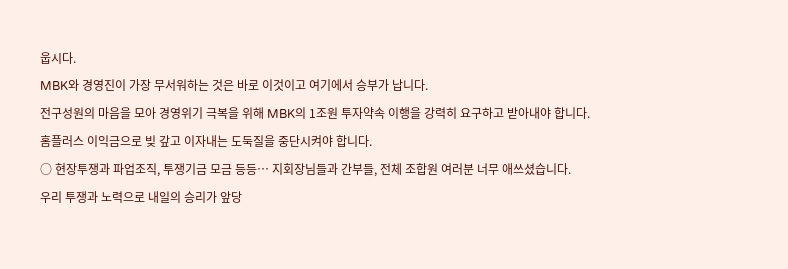웁시다.
MBK와 경영진이 가장 무서워하는 것은 바로 이것이고 여기에서 승부가 납니다.
전구성원의 마음을 모아 경영위기 극복을 위해 MBK의 1조원 투자약속 이행을 강력히 요구하고 받아내야 합니다.
홈플러스 이익금으로 빚 갚고 이자내는 도둑질을 중단시켜야 합니다.
○ 현장투쟁과 파업조직, 투쟁기금 모금 등등… 지회장님들과 간부들, 전체 조합원 여러분 너무 애쓰셨습니다.
우리 투쟁과 노력으로 내일의 승리가 앞당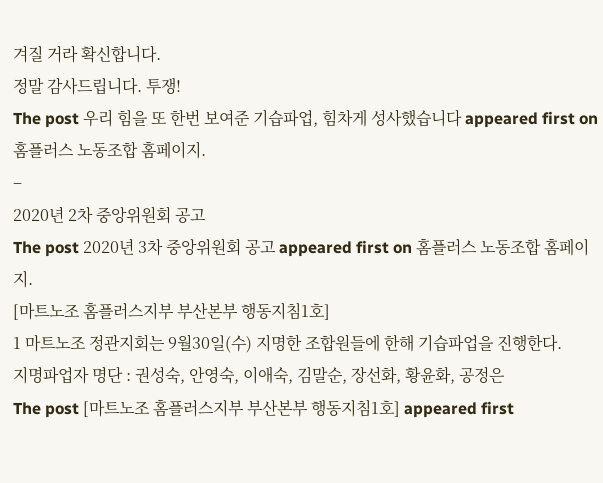겨질 거라 확신합니다.
정말 감사드립니다. 투쟁!
The post 우리 힘을 또 한번 보여준 기습파업, 힘차게 성사했습니다 appeared first on 홈플러스 노동조합 홈페이지.
–
2020년 2차 중앙위원회 공고
The post 2020년 3차 중앙위원회 공고 appeared first on 홈플러스 노동조합 홈페이지.
[마트노조 홈플러스지부 부산본부 행동지침1호]
1 마트노조 정관지회는 9월30일(수) 지명한 조합원들에 한해 기습파업을 진행한다.
지명파업자 명단 : 권성숙, 안영숙, 이애숙, 김말순, 장선화, 황윤화, 공정은
The post [마트노조 홈플러스지부 부산본부 행동지침1호] appeared first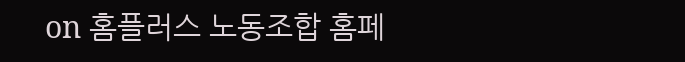on 홈플러스 노동조합 홈페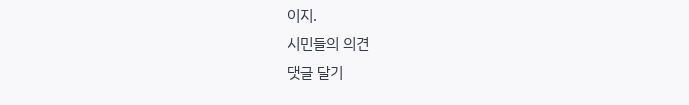이지.
시민들의 의견
댓글 달기